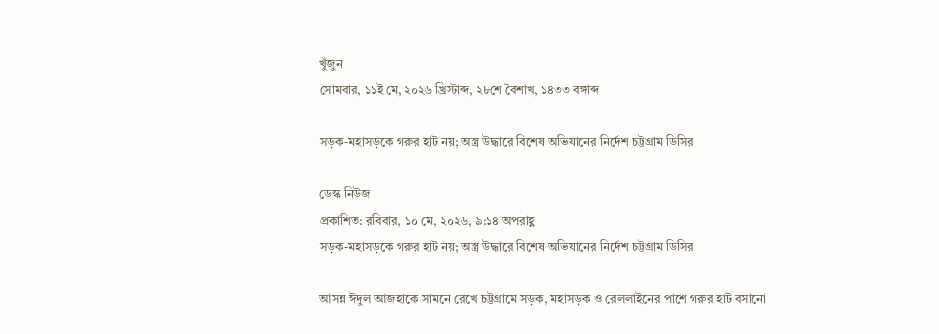খুঁজুন
সোমবার, ১১ই মে, ২০২৬ খ্রিস্টাব্দ, ২৮শে বৈশাখ, ১৪৩৩ বঙ্গাব্দ

সড়ক-মহাসড়কে গরুর হাট নয়; অস্ত্র উদ্ধারে বিশেষ অভিযানের নির্দেশ চট্টগ্রাম ডিসির

ডেস্ক নিউজ
প্রকাশিত: রবিবার, ১০ মে, ২০২৬, ৯:১৪ অপরাহ্ণ
সড়ক-মহাসড়কে গরুর হাট নয়; অস্ত্র উদ্ধারে বিশেষ অভিযানের নির্দেশ চট্টগ্রাম ডিসির

আসন্ন ঈদুল আজহাকে সামনে রেখে চট্টগ্রামে সড়ক, মহাসড়ক ও রেললাইনের পাশে গরুর হাট বসানো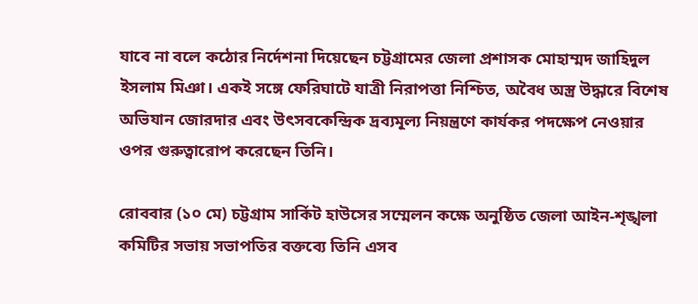যাবে না বলে কঠোর নির্দেশনা দিয়েছেন চট্টগ্রামের জেলা প্রশাসক মোহাম্মদ জাহিদুল ইসলাম মিঞা। একই সঙ্গে ফেরিঘাটে যাত্রী নিরাপত্তা নিশ্চিত, অবৈধ অস্ত্র উদ্ধারে বিশেষ অভিযান জোরদার এবং উৎসবকেন্দ্রিক দ্রব্যমূল্য নিয়ন্ত্রণে কার্যকর পদক্ষেপ নেওয়ার ওপর গুরুত্বারোপ করেছেন তিনি।

রোববার (১০ মে) চট্টগ্রাম সার্কিট হাউসের সম্মেলন কক্ষে অনুষ্ঠিত জেলা আইন-শৃঙ্খলা কমিটির সভায় সভাপতির বক্তব্যে তিনি এসব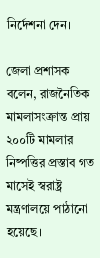নির্দেশনা দেন।

জেলা প্রশাসক বলেন, রাজনৈতিক মামলাসংক্রান্ত প্রায় ২০০টি মামলার নিষ্পত্তির প্রস্তাব গত মাসেই স্বরাষ্ট্র মন্ত্রণালয়ে পাঠানো হয়েছে।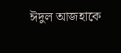ঈদুল আজহাকে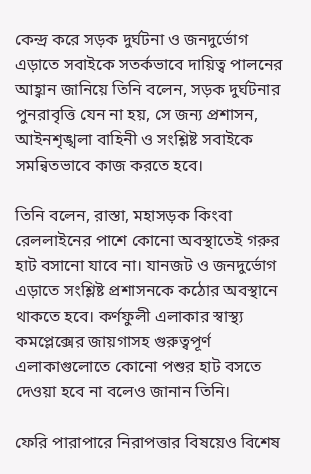কেন্দ্র করে সড়ক দুর্ঘটনা ও জনদুর্ভোগ এড়াতে সবাইকে সতর্কভাবে দায়িত্ব পালনের আহ্বান জানিয়ে তিনি বলেন, সড়ক দুর্ঘটনার পুনরাবৃত্তি যেন না হয়, সে জন্য প্রশাসন, আইনশৃঙ্খলা বাহিনী ও সংশ্লিষ্ট সবাইকে সমন্বিতভাবে কাজ করতে হবে।

তিনি বলেন, রাস্তা, মহাসড়ক কিংবা রেললাইনের পাশে কোনো অবস্থাতেই গরুর হাট বসানো যাবে না। যানজট ও জনদুর্ভোগ এড়াতে সংশ্লিষ্ট প্রশাসনকে কঠোর অবস্থানে থাকতে হবে। কর্ণফুলী এলাকার স্বাস্থ্য কমপ্লেক্সের জায়গাসহ গুরুত্বপূর্ণ এলাকাগুলোতে কোনো পশুর হাট বসতে দেওয়া হবে না বলেও জানান তিনি।

ফেরি পারাপারে নিরাপত্তার বিষয়েও বিশেষ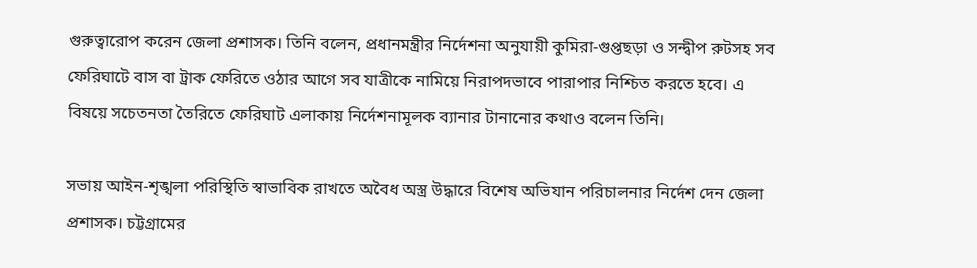গুরুত্বারোপ করেন জেলা প্রশাসক। তিনি বলেন, প্রধানমন্ত্রীর নির্দেশনা অনুযায়ী কুমিরা-গুপ্তছড়া ও সন্দ্বীপ রুটসহ সব ফেরিঘাটে বাস বা ট্রাক ফেরিতে ওঠার আগে সব যাত্রীকে নামিয়ে নিরাপদভাবে পারাপার নিশ্চিত করতে হবে। এ বিষয়ে সচেতনতা তৈরিতে ফেরিঘাট এলাকায় নির্দেশনামূলক ব্যানার টানানোর কথাও বলেন তিনি।

সভায় আইন-শৃঙ্খলা পরিস্থিতি স্বাভাবিক রাখতে অবৈধ অস্ত্র উদ্ধারে বিশেষ অভিযান পরিচালনার নির্দেশ দেন জেলা প্রশাসক। চট্টগ্রামের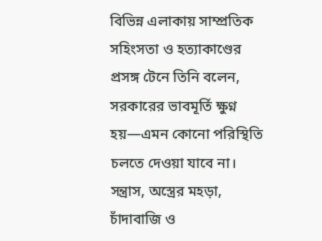বিভিন্ন এলাকায় সাম্প্রতিক সহিংসতা ও হত্যাকাণ্ডের প্রসঙ্গ টেনে তিনি বলেন, সরকারের ভাবমূর্তি ক্ষুণ্ন হয়—এমন কোনো পরিস্থিতি চলতে দেওয়া যাবে না। সন্ত্রাস, অস্ত্রের মহড়া, চাঁদাবাজি ও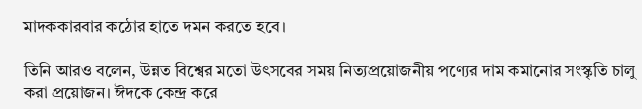মাদককারবার কঠোর হাতে দমন করতে হবে।

তিনি আরও বলেন, উন্নত বিশ্বের মতো উৎসবের সময় নিত্যপ্রয়োজনীয় পণ্যের দাম কমানোর সংস্কৃতি চালু করা প্রয়োজন। ঈদকে কেন্দ্র করে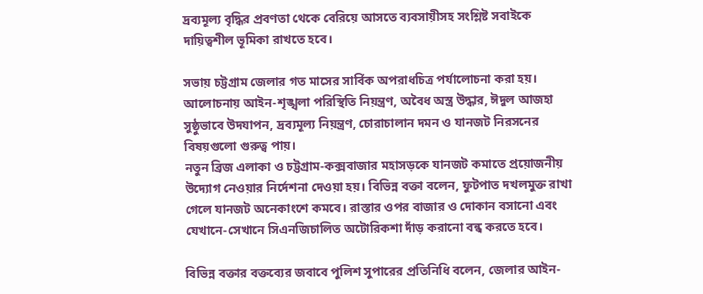দ্রব্যমূল্য বৃদ্ধির প্রবণতা থেকে বেরিয়ে আসতে ব্যবসায়ীসহ সংশ্লিষ্ট সবাইকে দায়িত্বশীল ভূমিকা রাখতে হবে।

সভায় চট্টগ্রাম জেলার গত মাসের সার্বিক অপরাধচিত্র পর্যালোচনা করা হয়। আলোচনায় আইন-শৃঙ্খলা পরিস্থিতি নিয়ন্ত্রণ, অবৈধ অস্ত্র উদ্ধার, ঈদুল আজহা সুষ্ঠুভাবে উদযাপন, দ্রব্যমূল্য নিয়ন্ত্রণ, চোরাচালান দমন ও যানজট নিরসনের বিষয়গুলো গুরুত্ব পায়।
নতুন ব্রিজ এলাকা ও চট্টগ্রাম-কক্সবাজার মহাসড়কে যানজট কমাতে প্রয়োজনীয় উদ্যোগ নেওয়ার নির্দেশনা দেওয়া হয়। বিভিন্ন বক্তা বলেন, ফুটপাত দখলমুক্ত রাখা গেলে যানজট অনেকাংশে কমবে। রাস্তার ওপর বাজার ও দোকান বসানো এবং যেখানে-সেখানে সিএনজিচালিত অটোরিকশা দাঁড় করানো বন্ধ করতে হবে।

বিভিন্ন বক্তার বক্তব্যের জবাবে পুলিশ সুপারের প্রতিনিধি বলেন, জেলার আইন-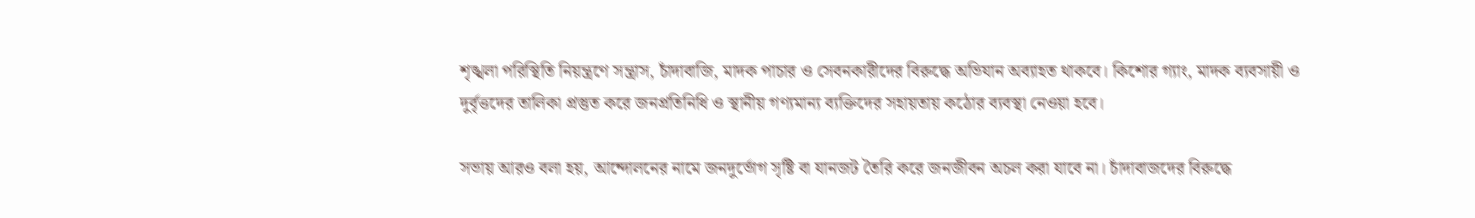শৃঙ্খলা পরিস্থিতি নিয়ন্ত্রণে সন্ত্রাস, চাঁদাবাজি, মাদক পাচার ও সেবনকারীদের বিরুদ্ধে অভিযান অব্যাহত থাকবে। কিশোর গ্যাং, মাদক ব্যবসায়ী ও দুর্বৃত্তদের তালিকা প্রস্তুত করে জনপ্রতিনিধি ও স্থানীয় গণ্যমান্য ব্যক্তিদের সহায়তায় কঠোর ব্যবস্থা নেওয়া হবে।

সভায় আরও বলা হয়, আন্দোলনের নামে জনদুর্ভোগ সৃষ্টি বা যানজট তৈরি করে জনজীবন অচল করা যাবে না। চাঁদাবাজদের বিরুদ্ধে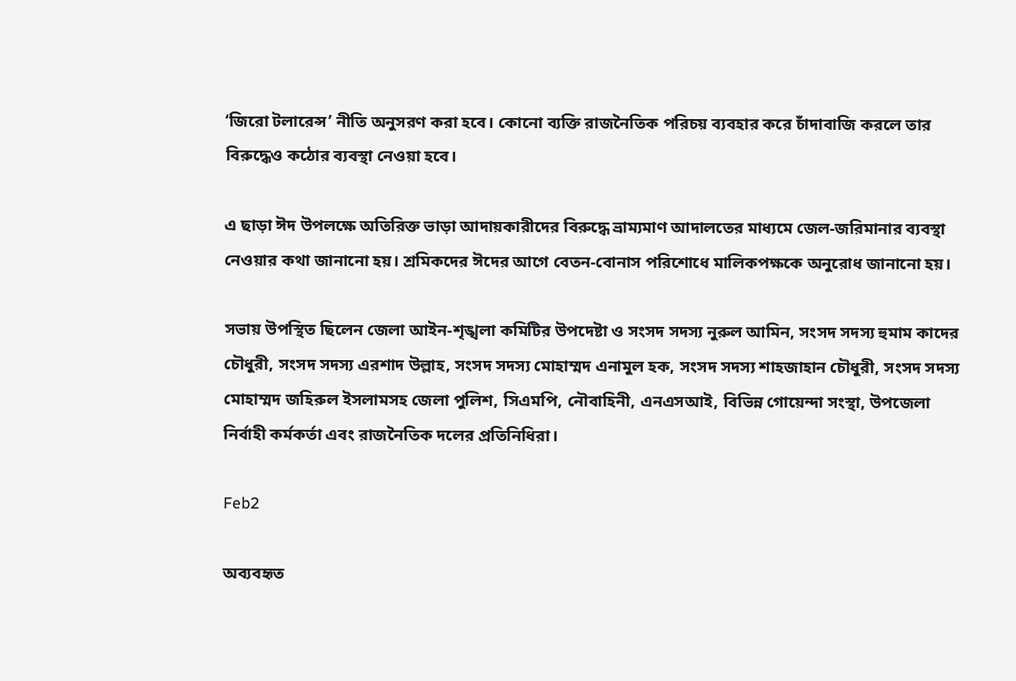‘জিরো টলারেন্স’ নীতি অনুসরণ করা হবে। কোনো ব্যক্তি রাজনৈতিক পরিচয় ব্যবহার করে চাঁদাবাজি করলে তার বিরুদ্ধেও কঠোর ব্যবস্থা নেওয়া হবে।

এ ছাড়া ঈদ উপলক্ষে অতিরিক্ত ভাড়া আদায়কারীদের বিরুদ্ধে ভ্রাম্যমাণ আদালতের মাধ্যমে জেল-জরিমানার ব্যবস্থা নেওয়ার কথা জানানো হয়। শ্রমিকদের ঈদের আগে বেতন-বোনাস পরিশোধে মালিকপক্ষকে অনুরোধ জানানো হয়।

সভায় উপস্থিত ছিলেন জেলা আইন-শৃঙ্খলা কমিটির উপদেষ্টা ও সংসদ সদস্য নুরুল আমিন, সংসদ সদস্য হুমাম কাদের চৌধুরী, সংসদ সদস্য এরশাদ উল্লাহ, সংসদ সদস্য মোহাম্মদ এনামুল হক, সংসদ সদস্য শাহজাহান চৌধুরী, সংসদ সদস্য মোহাম্মদ জহিরুল ইসলামসহ জেলা পুলিশ, সিএমপি, নৌবাহিনী, এনএসআই, বিভিন্ন গোয়েন্দা সংস্থা, উপজেলা নির্বাহী কর্মকর্তা এবং রাজনৈতিক দলের প্রতিনিধিরা।

Feb2

অব্যবহৃত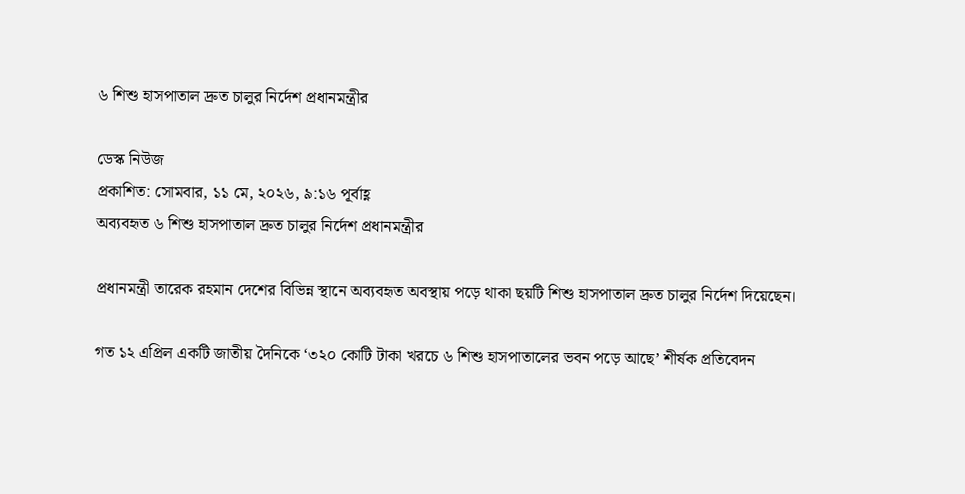৬ শিশু হাসপাতাল দ্রুত চালুর নির্দেশ প্রধানমন্ত্রীর

ডেস্ক নিউজ
প্রকাশিত: সোমবার, ১১ মে, ২০২৬, ৯:১৬ পূর্বাহ্ণ
অব্যবহৃত ৬ শিশু হাসপাতাল দ্রুত চালুর নির্দেশ প্রধানমন্ত্রীর

প্রধানমন্ত্রী তারেক রহমান দেশের বিভিন্ন স্থানে অব্যবহৃত অবস্থায় পড়ে থাকা ছয়টি শিশু হাসপাতাল দ্রুত চালুর নির্দেশ দিয়েছেন।

গত ১২ এপ্রিল একটি জাতীয় দৈনিকে ‘৩২০ কোটি টাকা খরচে ৬ শিশু হাসপাতালের ভবন পড়ে আছে’ শীর্ষক প্রতিবেদন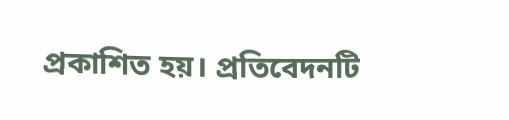প্রকাশিত হয়। প্রতিবেদনটি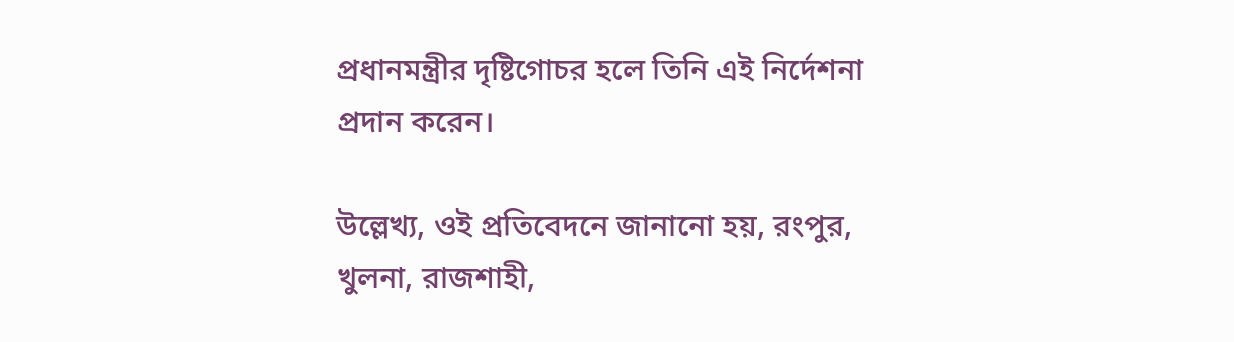প্রধানমন্ত্রীর দৃষ্টিগোচর হলে তিনি এই নির্দেশনা প্রদান করেন।

উল্লেখ্য, ওই প্রতিবেদনে জানানো হয়, রংপুর, খুলনা, রাজশাহী,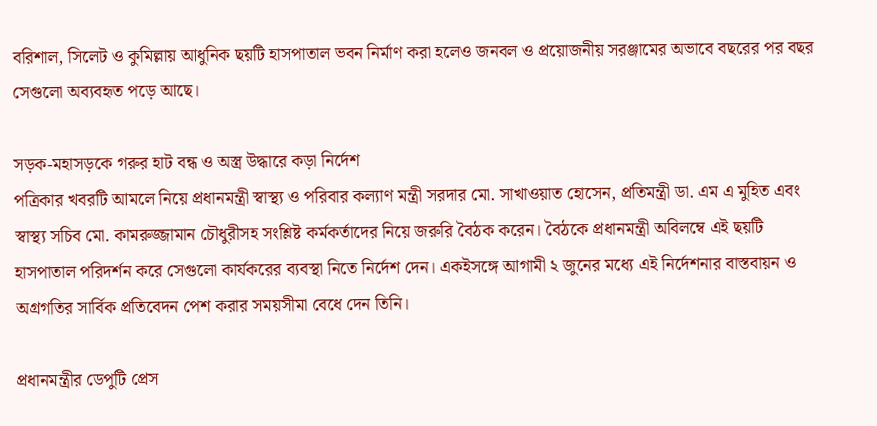বরিশাল, সিলেট ও কুমিল্লায় আধুনিক ছয়টি হাসপাতাল ভবন নির্মাণ করা হলেও জনবল ও প্রয়োজনীয় সরঞ্জামের অভাবে বছরের পর বছর সেগুলো অব্যবহৃত পড়ে আছে।

সড়ক-মহাসড়কে গরুর হাট বন্ধ ও অস্ত্র উদ্ধারে কড়া নির্দেশ
পত্রিকার খবরটি আমলে নিয়ে প্রধানমন্ত্রী স্বাস্থ্য ও পরিবার কল্যাণ মন্ত্রী সরদার মো. সাখাওয়াত হোসেন, প্রতিমন্ত্রী ডা. এম এ মুহিত এবং স্বাস্থ্য সচিব মো. কামরুজ্জামান চৌধুরীসহ সংশ্লিষ্ট কর্মকর্তাদের নিয়ে জরুরি বৈঠক করেন। বৈঠকে প্রধানমন্ত্রী অবিলম্বে এই ছয়টি হাসপাতাল পরিদর্শন করে সেগুলো কার্যকরের ব্যবস্থা নিতে নির্দেশ দেন। একইসঙ্গে আগামী ২ জুনের মধ্যে এই নির্দেশনার বাস্তবায়ন ও অগ্রগতির সার্বিক প্রতিবেদন পেশ করার সময়সীমা বেধে দেন তিনি।

প্রধানমন্ত্রীর ডেপুটি প্রেস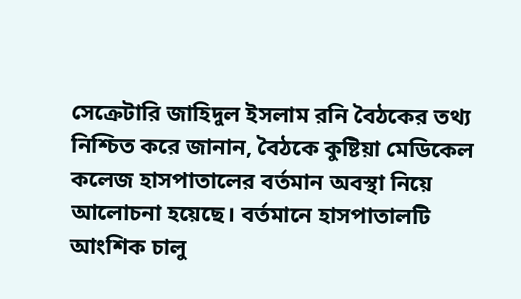সেক্রেটারি জাহিদুল ইসলাম রনি বৈঠকের তথ্য নিশ্চিত করে জানান, বৈঠকে কুষ্টিয়া মেডিকেল কলেজ হাসপাতালের বর্তমান অবস্থা নিয়ে আলোচনা হয়েছে। বর্তমানে হাসপাতালটি আংশিক চালু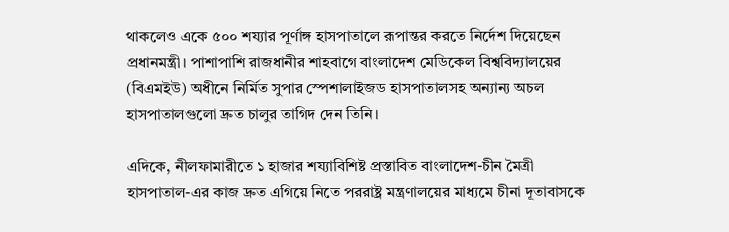থাকলেও একে ৫০০ শয্যার পূর্ণাঙ্গ হাসপাতালে রূপান্তর করতে নির্দেশ দিয়েছেন প্রধানমন্ত্রী। পাশাপাশি রাজধানীর শাহবাগে বাংলাদেশ মেডিকেল বিশ্ববিদ্যালয়ের (বিএমইউ) অধীনে নির্মিত সুপার স্পেশালাইজড হাসপাতালসহ অন্যান্য অচল হাসপাতালগুলো দ্রুত চালুর তাগিদ দেন তিনি।

এদিকে, নীলফামারীতে ১ হাজার শয্যাবিশিষ্ট প্রস্তাবিত বাংলাদেশ-চীন মৈত্রী হাসপাতাল-এর কাজ দ্রুত এগিয়ে নিতে পররাষ্ট্র মন্ত্রণালয়ের মাধ্যমে চীনা দূতাবাসকে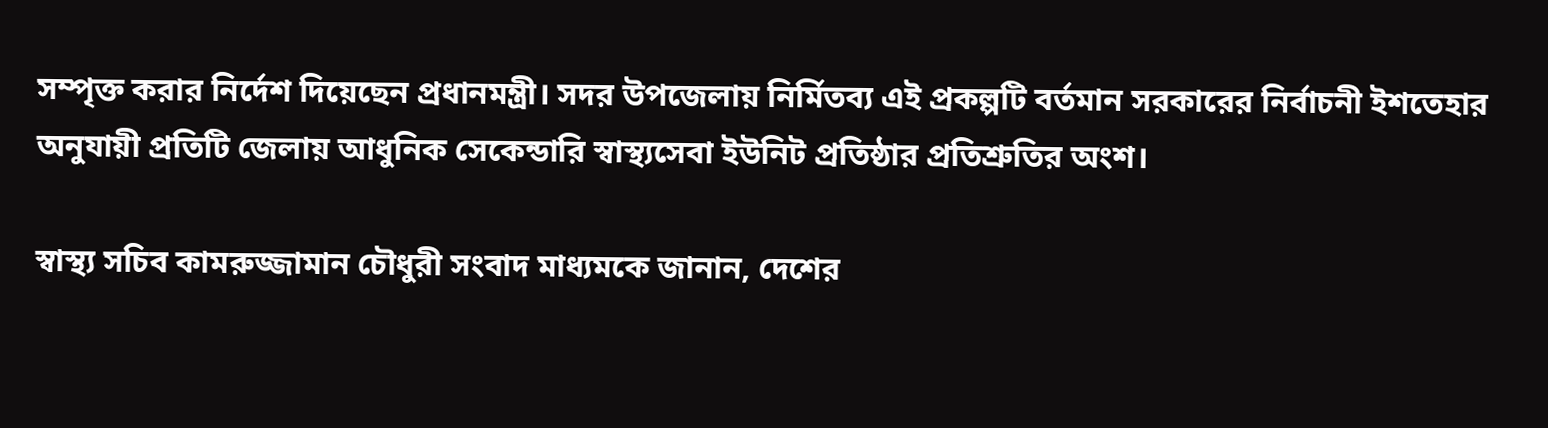সম্পৃক্ত করার নির্দেশ দিয়েছেন প্রধানমন্ত্রী। সদর উপজেলায় নির্মিতব্য এই প্রকল্পটি বর্তমান সরকারের নির্বাচনী ইশতেহার অনুযায়ী প্রতিটি জেলায় আধুনিক সেকেন্ডারি স্বাস্থ্যসেবা ইউনিট প্রতিষ্ঠার প্রতিশ্রুতির অংশ।

স্বাস্থ্য সচিব কামরুজ্জামান চৌধুরী সংবাদ মাধ্যমকে জানান, দেশের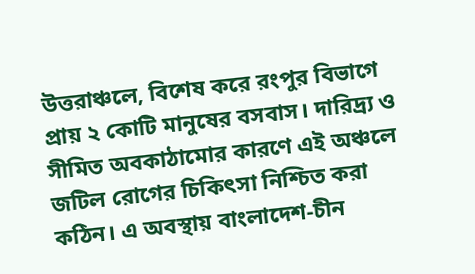উত্তরাঞ্চলে, বিশেষ করে রংপুর বিভাগে প্রায় ২ কোটি মানুষের বসবাস। দারিদ্র্য ও সীমিত অবকাঠামোর কারণে এই অঞ্চলে জটিল রোগের চিকিৎসা নিশ্চিত করা কঠিন। এ অবস্থায় বাংলাদেশ-চীন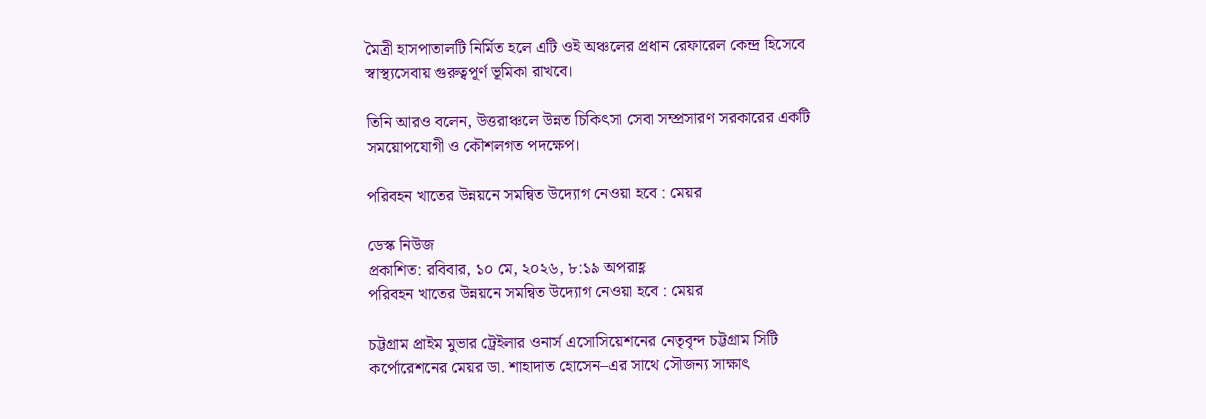মৈত্রী হাসপাতালটি নির্মিত হলে এটি ওই অঞ্চলের প্রধান রেফারেল কেন্দ্র হিসেবে স্বাস্থ্যসেবায় গুরুত্বপূর্ণ ভূমিকা রাখবে।

তিনি আরও বলেন, উত্তরাঞ্চলে উন্নত চিকিৎসা সেবা সম্প্রসারণ সরকারের একটি সময়োপযোগী ও কৌশলগত পদক্ষেপ।

পরিবহন খাতের উন্নয়নে সমন্বিত উদ্যোগ নেওয়া হবে : মেয়র

ডেস্ক নিউজ
প্রকাশিত: রবিবার, ১০ মে, ২০২৬, ৮:১৯ অপরাহ্ণ
পরিবহন খাতের উন্নয়নে সমন্বিত উদ্যোগ নেওয়া হবে : মেয়র

চট্টগ্রাম প্রাইম মুভার ট্রেইলার ওনার্স এসোসিয়েশনের নেতৃবৃন্দ চট্টগ্রাম সিটি কর্পোরেশনের মেয়র ডা. শাহাদাত হোসেন–এর সাথে সৌজন্য সাক্ষাৎ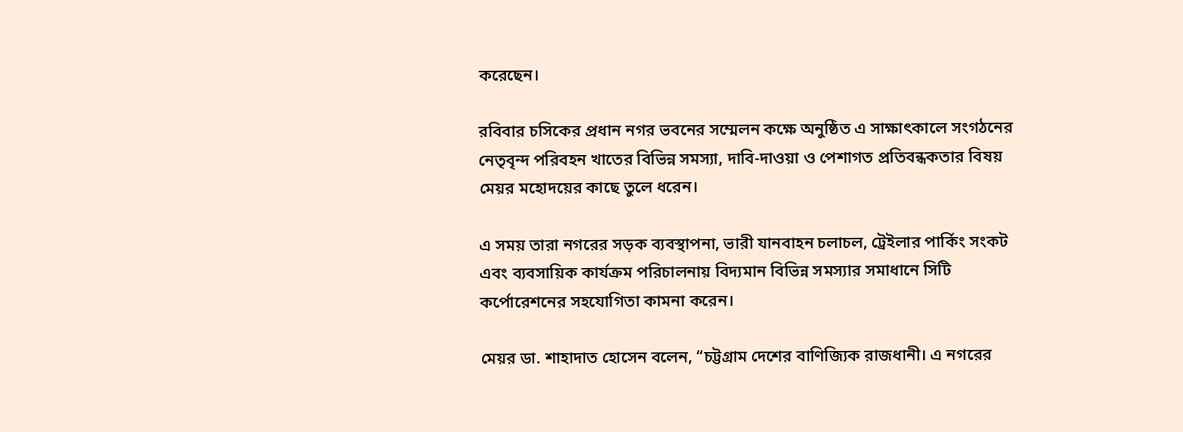করেছেন।

রবিবার চসিকের প্রধান নগর ভবনের সম্মেলন কক্ষে অনুষ্ঠিত এ সাক্ষাৎকালে সংগঠনের নেতৃবৃন্দ পরিবহন খাতের বিভিন্ন সমস্যা, দাবি-দাওয়া ও পেশাগত প্রতিবন্ধকতার বিষয় মেয়র মহোদয়ের কাছে তুলে ধরেন।

এ সময় তারা নগরের সড়ক ব্যবস্থাপনা, ভারী যানবাহন চলাচল, ট্রেইলার পার্কিং সংকট এবং ব্যবসায়িক কার্যক্রম পরিচালনায় বিদ্যমান বিভিন্ন সমস্যার সমাধানে সিটি কর্পোরেশনের সহযোগিতা কামনা করেন।

মেয়র ডা. শাহাদাত হোসেন বলেন, “চট্টগ্রাম দেশের বাণিজ্যিক রাজধানী। এ নগরের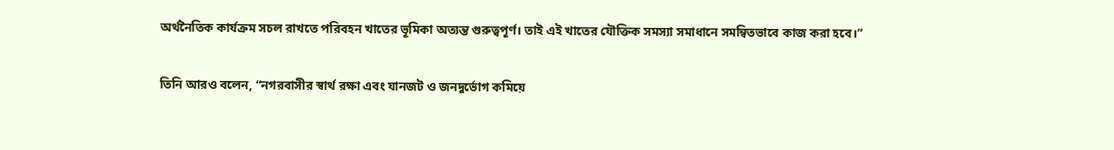অর্থনৈতিক কার্যক্রম সচল রাখতে পরিবহন খাতের ভূমিকা অত্যন্ত গুরুত্বপূর্ণ। তাই এই খাতের যৌক্তিক সমস্যা সমাধানে সমন্বিতভাবে কাজ করা হবে।”

তিনি আরও বলেন, “নগরবাসীর স্বার্থ রক্ষা এবং যানজট ও জনদুর্ভোগ কমিয়ে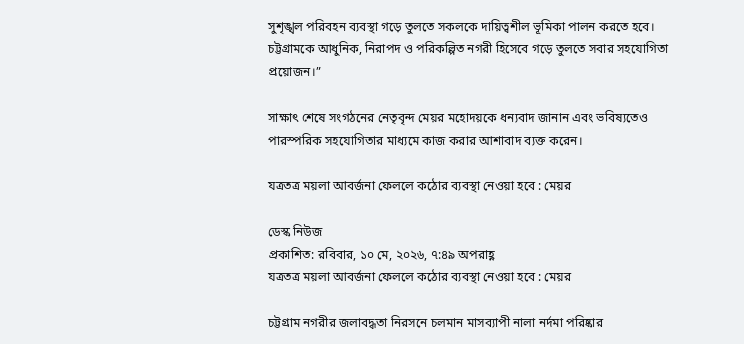সুশৃঙ্খল পরিবহন ব্যবস্থা গড়ে তুলতে সকলকে দায়িত্বশীল ভূমিকা পালন করতে হবে। চট্টগ্রামকে আধুনিক, নিরাপদ ও পরিকল্পিত নগরী হিসেবে গড়ে তুলতে সবার সহযোগিতা প্রয়োজন।”

সাক্ষাৎ শেষে সংগঠনের নেতৃবৃন্দ মেয়র মহোদয়কে ধন্যবাদ জানান এবং ভবিষ্যতেও পারস্পরিক সহযোগিতার মাধ্যমে কাজ করার আশাবাদ ব্যক্ত করেন।

যত্রতত্র ময়লা আবর্জনা ফেললে কঠোর ব্যবস্থা নেওয়া হবে : মেয়র

ডেস্ক নিউজ
প্রকাশিত: রবিবার, ১০ মে, ২০২৬, ৭:৪৯ অপরাহ্ণ
যত্রতত্র ময়লা আবর্জনা ফেললে কঠোর ব্যবস্থা নেওয়া হবে : মেয়র

চট্টগ্রাম নগরীর জলাবদ্ধতা নিরসনে চলমান মাসব্যাপী নালা নর্দমা পরিষ্কার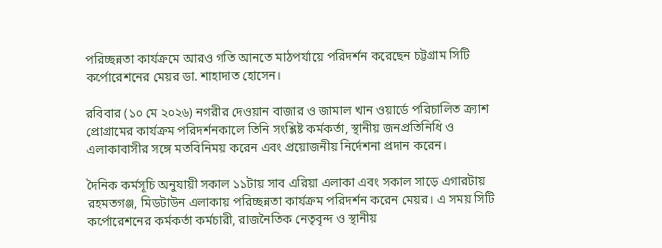পরিচ্ছন্নতা কার্যক্রমে আরও গতি আনতে মাঠপর্যায়ে পরিদর্শন করেছেন চট্টগ্রাম সিটি কর্পোরেশনের মেয়র ডা. শাহাদাত হোসেন।

রবিবার (১০ মে ২০২৬) নগরীর দেওয়ান বাজার ও জামাল খান ওয়ার্ডে পরিচালিত ক্র্যাশ প্রোগ্রামের কার্যক্রম পরিদর্শনকালে তিনি সংশ্লিষ্ট কর্মকর্তা, স্থানীয় জনপ্রতিনিধি ও এলাকাবাসীর সঙ্গে মতবিনিময় করেন এবং প্রয়োজনীয় নির্দেশনা প্রদান করেন।

দৈনিক কর্মসূচি অনুযায়ী সকাল ১১টায় সাব এরিয়া এলাকা এবং সকাল সাড়ে এগারটায় রহমতগঞ্জ, মিডটাউন এলাকায় পরিচ্ছন্নতা কার্যক্রম পরিদর্শন করেন মেয়র। এ সময় সিটি কর্পোরেশনের কর্মকর্তা কর্মচারী, রাজনৈতিক নেতৃবৃন্দ ও স্থানীয়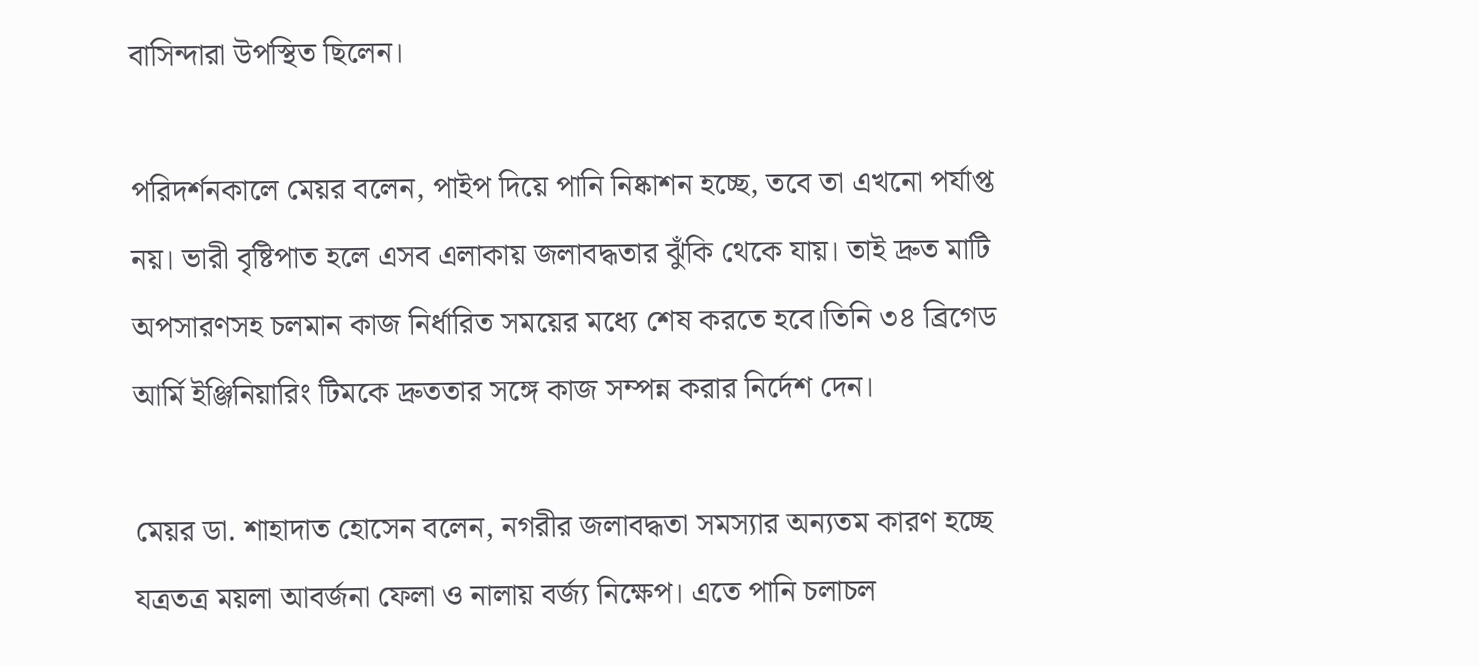বাসিন্দারা উপস্থিত ছিলেন।

পরিদর্শনকালে মেয়র বলেন, পাইপ দিয়ে পানি নিষ্কাশন হচ্ছে, তবে তা এখনো পর্যাপ্ত নয়। ভারী বৃষ্টিপাত হলে এসব এলাকায় জলাবদ্ধতার ঝুঁকি থেকে যায়। তাই দ্রুত মাটি অপসারণসহ চলমান কাজ নির্ধারিত সময়ের মধ্যে শেষ করতে হবে।তিনি ৩৪ ব্রিগেড আর্মি ইঞ্জিনিয়ারিং টিমকে দ্রুততার সঙ্গে কাজ সম্পন্ন করার নির্দেশ দেন।

মেয়র ডা. শাহাদাত হোসেন বলেন, নগরীর জলাবদ্ধতা সমস্যার অন্যতম কারণ হচ্ছে যত্রতত্র ময়লা আবর্জনা ফেলা ও নালায় বর্জ্য নিক্ষেপ। এতে পানি চলাচল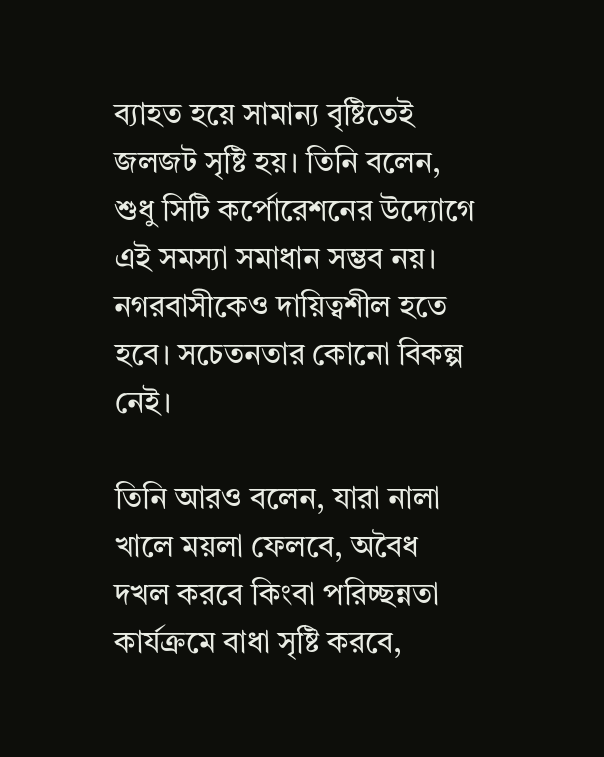ব্যাহত হয়ে সামান্য বৃষ্টিতেই জলজট সৃষ্টি হয়। তিনি বলেন, শুধু সিটি কর্পোরেশনের উদ্যোগে এই সমস্যা সমাধান সম্ভব নয়। নগরবাসীকেও দায়িত্বশীল হতে হবে। সচেতনতার কোনো বিকল্প নেই।

তিনি আরও বলেন, যারা নালা খালে ময়লা ফেলবে, অবৈধ দখল করবে কিংবা পরিচ্ছন্নতা কার্যক্রমে বাধা সৃষ্টি করবে,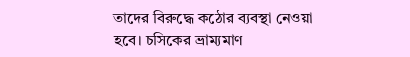তাদের বিরুদ্ধে কঠোর ব্যবস্থা নেওয়া হবে। চসিকের ভ্রাম্যমাণ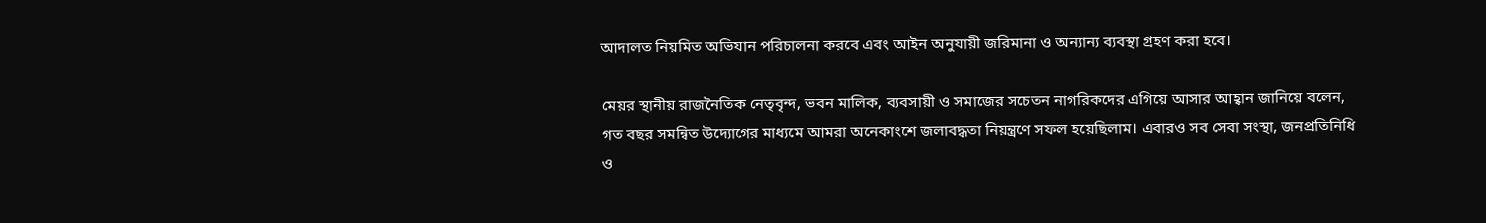আদালত নিয়মিত অভিযান পরিচালনা করবে এবং আইন অনুযায়ী জরিমানা ও অন্যান্য ব্যবস্থা গ্রহণ করা হবে।

মেয়র স্থানীয় রাজনৈতিক নেতৃবৃন্দ, ভবন মালিক, ব্যবসায়ী ও সমাজের সচেতন নাগরিকদের এগিয়ে আসার আহ্বান জানিয়ে বলেন, গত বছর সমন্বিত উদ্যোগের মাধ্যমে আমরা অনেকাংশে জলাবদ্ধতা নিয়ন্ত্রণে সফল হয়েছিলাম। এবারও সব সেবা সংস্থা, জনপ্রতিনিধি ও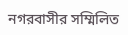নগরবাসীর সম্মিলিত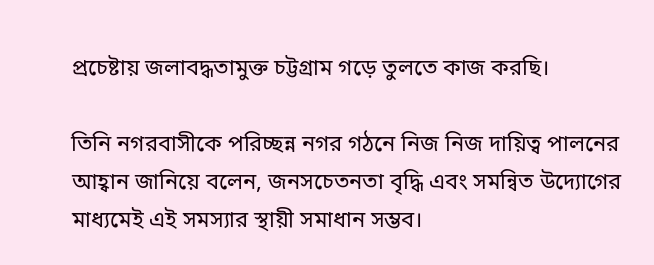প্রচেষ্টায় জলাবদ্ধতামুক্ত চট্টগ্রাম গড়ে তুলতে কাজ করছি।

তিনি নগরবাসীকে পরিচ্ছন্ন নগর গঠনে নিজ নিজ দায়িত্ব পালনের আহ্বান জানিয়ে বলেন, জনসচেতনতা বৃদ্ধি এবং সমন্বিত উদ্যোগের মাধ্যমেই এই সমস্যার স্থায়ী সমাধান সম্ভব।